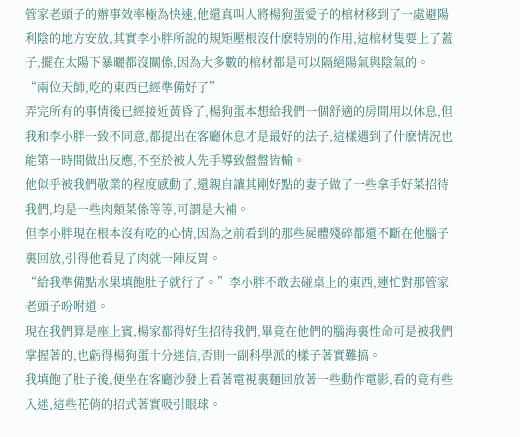管家老頭子的辦事效率極為快速,他還真叫人將楊狗蛋愛子的棺材移到了一處避陽利陰的地方安放,其實李小胖所說的規矩壓根沒什麽特別的作用,這棺材隻要上了蓋子,擺在太陽下暴曬都沒關係,因為大多數的棺材都是可以隔絕陽氣與陰氣的。
“兩位天師,吃的東西已經準備好了”
弄完所有的事情後已經接近黃昏了,楊狗蛋本想給我們一個舒適的房間用以休息,但我和李小胖一致不同意,都提出在客廳休息才是最好的法子,這樣遇到了什麽情況也能第一時間做出反應,不至於被人先手導致盤盤皆輸。
他似乎被我們敬業的程度感動了,還親自讓其剛好點的妻子做了一些拿手好菜招待我們,均是一些肉類菜係等等,可謂是大補。
但李小胖現在根本沒有吃的心情,因為之前看到的那些屍體殘碎都還不斷在他腦子裏回放,引得他看見了肉就一陣反胃。
“給我準備點水果填飽肚子就行了。”李小胖不敢去碰桌上的東西,連忙對那管家老頭子吩咐道。
現在我們算是座上賓,楊家都得好生招待我們,畢竟在他們的腦海裏性命可是被我們掌握著的,也虧得楊狗蛋十分迷信,否則一副科學派的樣子著實難搞。
我填飽了肚子後,便坐在客廳沙發上看著電視裏麵回放著一些動作電影,看的竟有些入迷,這些花俏的招式著實吸引眼球。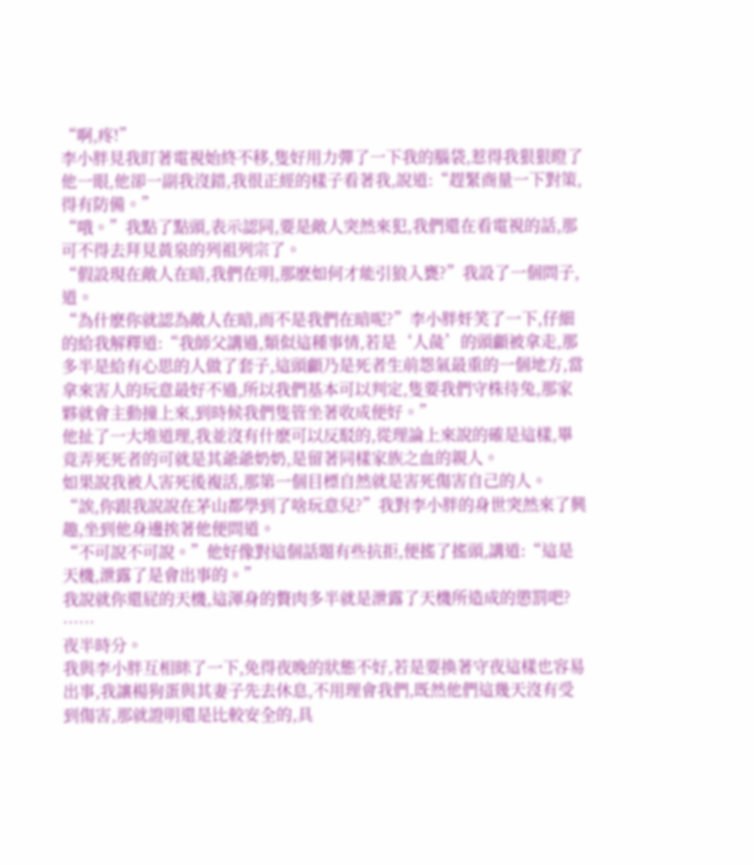“啊,疼!”
李小胖見我盯著電視始終不移,隻好用力彈了一下我的腦袋,惹得我狠狠瞪了他一眼,他卻一副我沒錯,我很正經的樣子看著我,說道:“趕緊商量一下對策,得有防備。”
“哦。”我點了點頭,表示認同,要是敵人突然來犯,我們還在看電視的話,那可不得去拜見黃泉的列祖列宗了。
“假設現在敵人在暗,我們在明,那麽如何才能引狼入甕?”我設了一個問子,道。
“為什麽你就認為敵人在暗,而不是我們在暗呢?”李小胖奸笑了一下,仔細的給我解釋道:“我師父講過,類似這種事情,若是‘人彘’的頭顱被拿走,那多半是給有心思的人做了套子,這頭顱乃是死者生前怨氣最重的一個地方,當拿來害人的玩意最好不過,所以我們基本可以判定,隻要我們守株待兔,那家夥就會主動撞上來,到時候我們隻管坐著收成便好。”
他扯了一大堆道理,我並沒有什麽可以反駁的,從理論上來說的確是這樣,畢竟弄死死者的可就是其爺爺奶奶,是留著同樣家族之血的親人。
如果說我被人害死後複活,那第一個目標自然就是害死傷害自己的人。
“誒,你跟我說說在茅山都學到了啥玩意兒?”我對李小胖的身世突然來了興趣,坐到他身邊挨著他便問道。
“不可說不可說。”他好像對這個話題有些抗拒,便搖了搖頭,講道:“這是天機,泄露了是會出事的。”
我說就你還屁的天機,這渾身的贅肉多半就是泄露了天機所造成的懲罰吧?
……
夜半時分。
我與李小胖互相眯了一下,免得夜晚的狀態不好,若是要換著守夜這樣也容易出事,我讓楊狗蛋與其妻子先去休息,不用理會我們,既然他們這幾天沒有受到傷害,那就證明還是比較安全的,具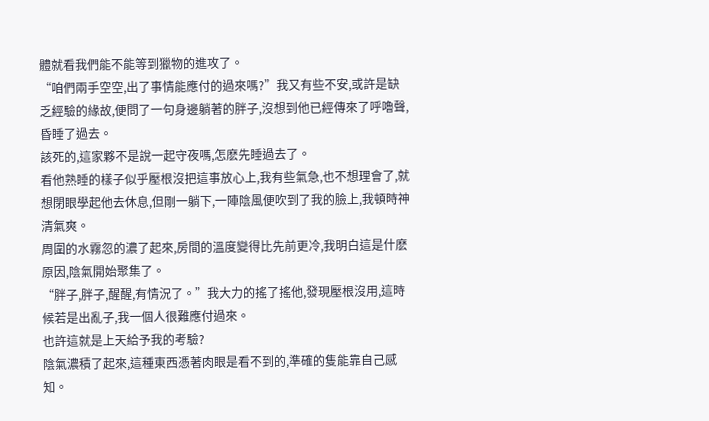體就看我們能不能等到獵物的進攻了。
“咱們兩手空空,出了事情能應付的過來嗎?”我又有些不安,或許是缺乏經驗的緣故,便問了一句身邊躺著的胖子,沒想到他已經傳來了呼嚕聲,昏睡了過去。
該死的,這家夥不是說一起守夜嗎,怎麽先睡過去了。
看他熟睡的樣子似乎壓根沒把這事放心上,我有些氣急,也不想理會了,就想閉眼學起他去休息,但剛一躺下,一陣陰風便吹到了我的臉上,我頓時神清氣爽。
周圍的水霧忽的濃了起來,房間的溫度變得比先前更冷,我明白這是什麽原因,陰氣開始聚集了。
“胖子,胖子,醒醒,有情況了。”我大力的搖了搖他,發現壓根沒用,這時候若是出亂子,我一個人很難應付過來。
也許這就是上天給予我的考驗?
陰氣濃積了起來,這種東西憑著肉眼是看不到的,準確的隻能靠自己感知。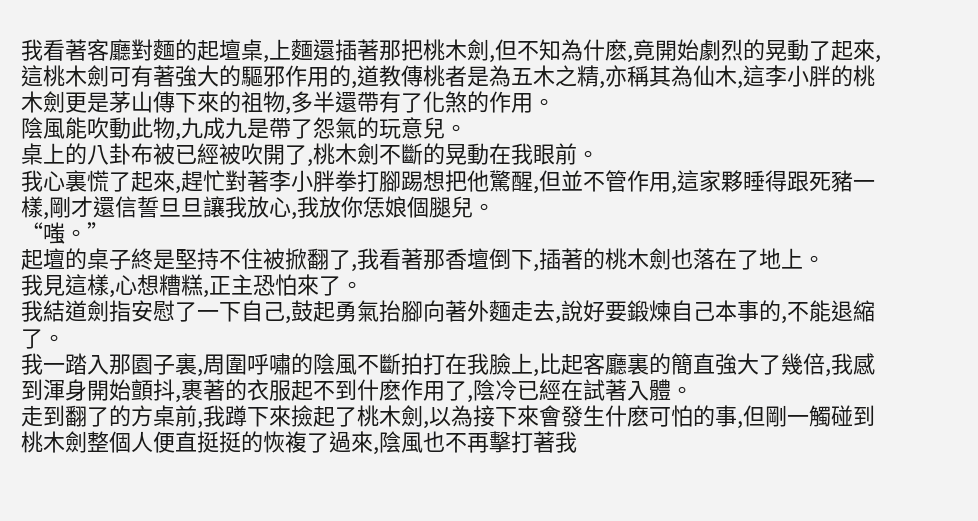我看著客廳對麵的起壇桌,上麵還插著那把桃木劍,但不知為什麽,竟開始劇烈的晃動了起來,這桃木劍可有著強大的驅邪作用的,道教傳桃者是為五木之精,亦稱其為仙木,這李小胖的桃木劍更是茅山傳下來的祖物,多半還帶有了化煞的作用。
陰風能吹動此物,九成九是帶了怨氣的玩意兒。
桌上的八卦布被已經被吹開了,桃木劍不斷的晃動在我眼前。
我心裏慌了起來,趕忙對著李小胖拳打腳踢想把他驚醒,但並不管作用,這家夥睡得跟死豬一樣,剛才還信誓旦旦讓我放心,我放你恁娘個腿兒。
“嗤。”
起壇的桌子終是堅持不住被掀翻了,我看著那香壇倒下,插著的桃木劍也落在了地上。
我見這樣,心想糟糕,正主恐怕來了。
我結道劍指安慰了一下自己,鼓起勇氣抬腳向著外麵走去,說好要鍛煉自己本事的,不能退縮了。
我一踏入那園子裏,周圍呼嘯的陰風不斷拍打在我臉上,比起客廳裏的簡直強大了幾倍,我感到渾身開始顫抖,裹著的衣服起不到什麽作用了,陰冷已經在試著入體。
走到翻了的方桌前,我蹲下來撿起了桃木劍,以為接下來會發生什麽可怕的事,但剛一觸碰到桃木劍整個人便直挺挺的恢複了過來,陰風也不再擊打著我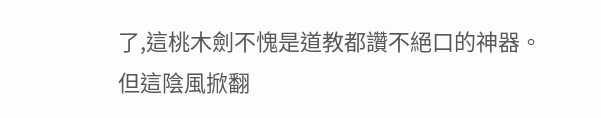了,這桃木劍不愧是道教都讚不絕口的神器。
但這陰風掀翻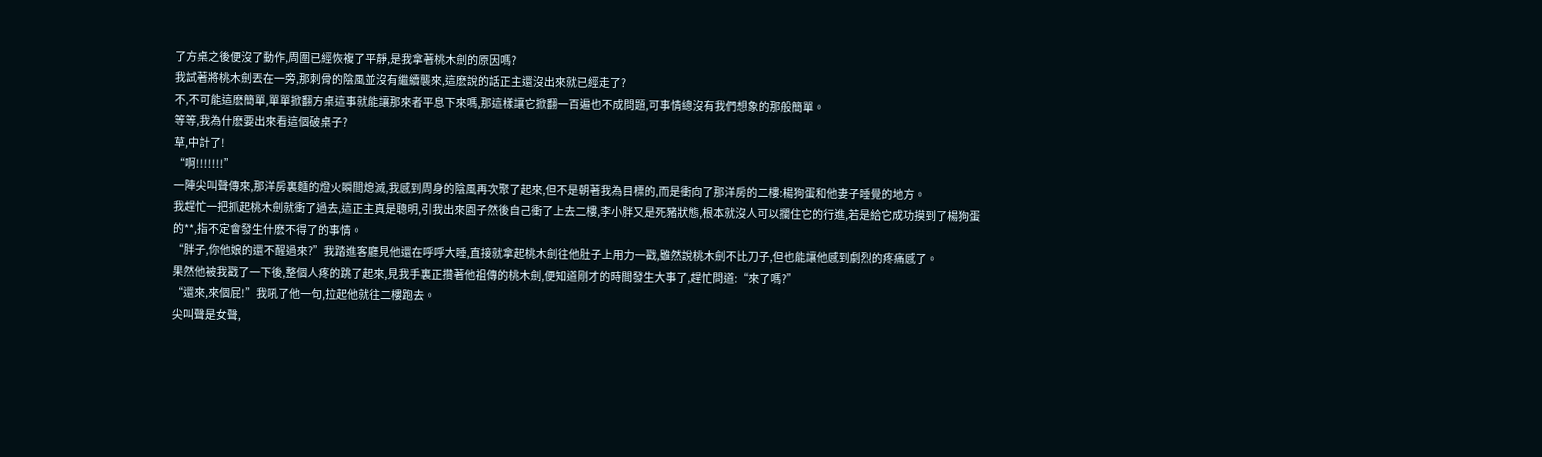了方桌之後便沒了動作,周圍已經恢複了平靜,是我拿著桃木劍的原因嗎?
我試著將桃木劍丟在一旁,那刺骨的陰風並沒有繼續襲來,這麽說的話正主還沒出來就已經走了?
不,不可能這麽簡單,單單掀翻方桌這事就能讓那來者平息下來嗎,那這樣讓它掀翻一百遍也不成問題,可事情總沒有我們想象的那般簡單。
等等,我為什麽要出來看這個破桌子?
草,中計了!
“啊!!!!!!!”
一陣尖叫聲傳來,那洋房裏麵的燈火瞬間熄滅,我感到周身的陰風再次聚了起來,但不是朝著我為目標的,而是衝向了那洋房的二樓:楊狗蛋和他妻子睡覺的地方。
我趕忙一把抓起桃木劍就衝了過去,這正主真是聰明,引我出來園子然後自己衝了上去二樓,李小胖又是死豬狀態,根本就沒人可以攔住它的行進,若是給它成功摸到了楊狗蛋的**,指不定會發生什麽不得了的事情。
“胖子,你他娘的還不醒過來?”我踏進客廳見他還在呼呼大睡,直接就拿起桃木劍往他肚子上用力一戳,雖然說桃木劍不比刀子,但也能讓他感到劇烈的疼痛感了。
果然他被我戳了一下後,整個人疼的跳了起來,見我手裏正攢著他祖傳的桃木劍,便知道剛才的時間發生大事了,趕忙問道:“來了嗎?”
“還來,來個屁!”我吼了他一句,拉起他就往二樓跑去。
尖叫聲是女聲,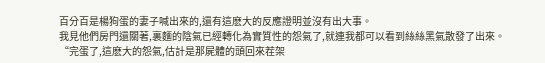百分百是楊狗蛋的妻子喊出來的,還有這麽大的反應證明並沒有出大事。
我見他們房門還關著,裏麵的陰氣已經轉化為實質性的怨氣了,就連我都可以看到絲絲黑氣散發了出來。
“完蛋了,這麽大的怨氣,估計是那屍體的頭回來茬架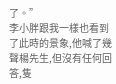了。”
李小胖跟我一樣也看到了此時的景象,他喊了幾聲楊先生,但沒有任何回答,隻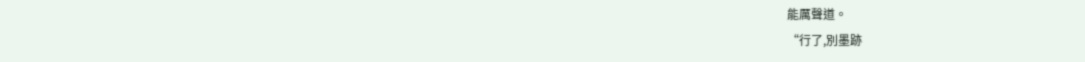能厲聲道。
“行了,別墨跡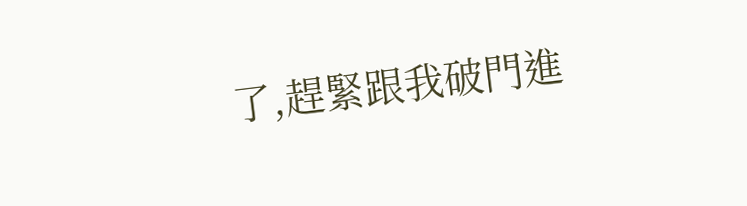了,趕緊跟我破門進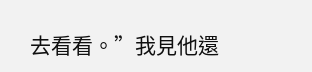去看看。”我見他還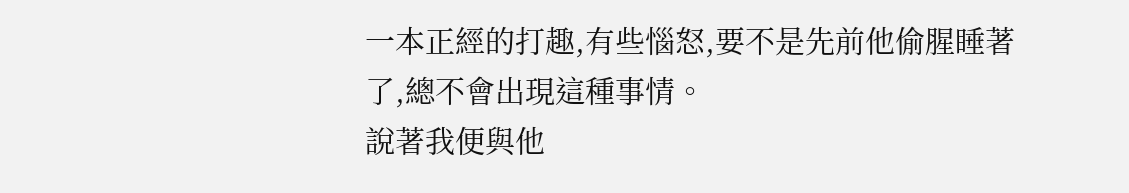一本正經的打趣,有些惱怒,要不是先前他偷腥睡著了,總不會出現這種事情。
說著我便與他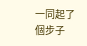一同起了個步子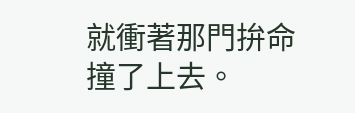就衝著那門拚命撞了上去。